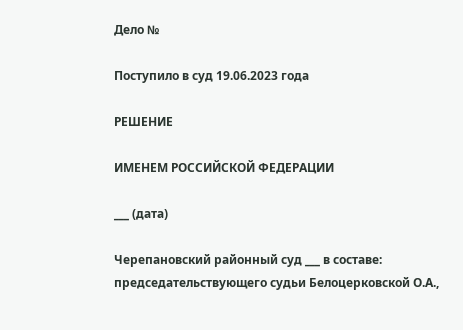Дело №

Поступило в суд 19.06.2023 года

РЕШЕНИЕ

ИМЕНЕМ РОССИЙСКОЙ ФЕДЕРАЦИИ

___ (дата)

Черепановский районный суд ___ в составе: председательствующего судьи Белоцерковской О.А.,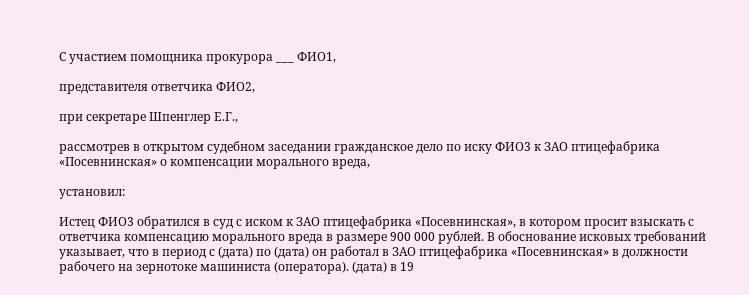С участием помощника прокурора ___ ФИО1,

представителя ответчика ФИО2,

при секретаре Шпенглер Е.Г.,

рассмотрев в открытом судебном заседании гражданское дело по иску ФИО3 к ЗАО птицефабрика «Посевнинская» о компенсации морального вреда,

установил:

Истец ФИО3 обратился в суд с иском к ЗАО птицефабрика «Посевнинская», в котором просит взыскать с ответчика компенсацию морального вреда в размере 900 000 рублей. В обоснование исковых требований указывает, что в период с (дата) по (дата) он работал в ЗАО птицефабрика «Посевнинская» в должности рабочего на зернотоке машиниста (оператора). (дата) в 19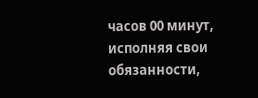часов 00 минут, исполняя свои обязанности,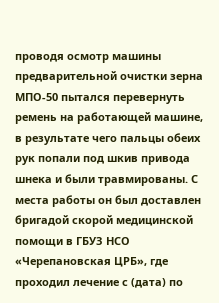проводя осмотр машины предварительной очистки зерна МПО-50 пытался перевернуть ремень на работающей машине, в результате чего пальцы обеих рук попали под шкив привода шнека и были травмированы. С места работы он был доставлен бригадой скорой медицинской помощи в ГБУЗ НСО «Черепановская ЦРБ», где проходил лечение с (дата) по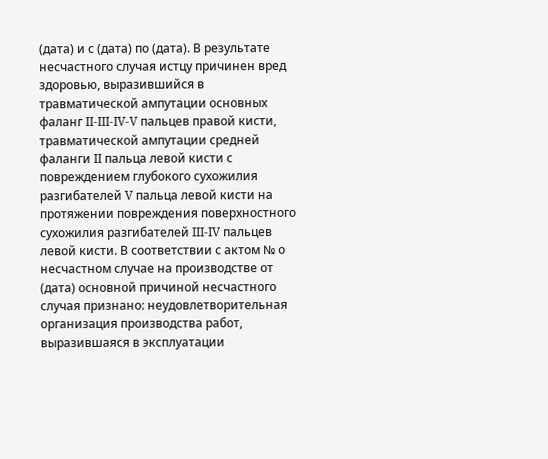(дата) и с (дата) по (дата). В результате несчастного случая истцу причинен вред здоровью, выразившийся в травматической ампутации основных фаланг II-III-IV-V пальцев правой кисти, травматической ампутации средней фаланги II пальца левой кисти с повреждением глубокого сухожилия разгибателей V пальца левой кисти на протяжении повреждения поверхностного сухожилия разгибателей III-IV пальцев левой кисти. В соответствии с актом № о несчастном случае на производстве от (дата) основной причиной несчастного случая признано: неудовлетворительная организация производства работ, выразившаяся в эксплуатации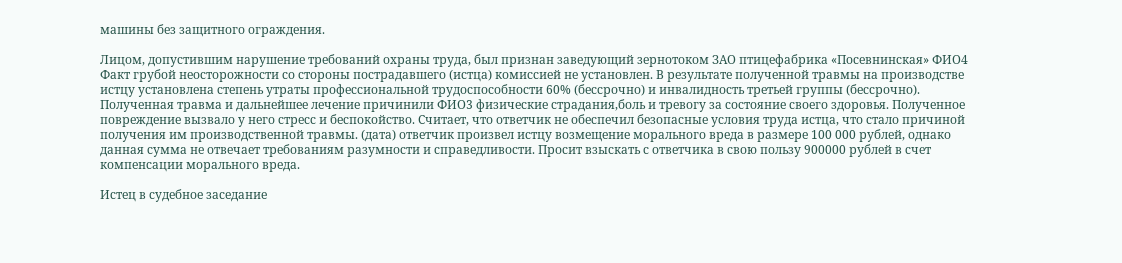машины без защитного ограждения.

Лицом, допустившим нарушение требований охраны труда, был признан заведующий зернотоком ЗАО птицефабрика «Посевнинская» ФИО4 Факт грубой неосторожности со стороны пострадавшего (истца) комиссией не установлен. В результате полученной травмы на производстве истцу установлена степень утраты профессиональной трудоспособности 60% (бессрочно) и инвалидность третьей группы (бессрочно). Полученная травма и дальнейшее лечение причинили ФИО3 физические страдания,боль и тревогу за состояние своего здоровья. Полученное повреждение вызвало у него стресс и беспокойство. Считает, что ответчик не обеспечил безопасные условия труда истца, что стало причиной получения им производственной травмы. (дата) ответчик произвел истцу возмещение морального вреда в размере 100 000 рублей, однако данная сумма не отвечает требованиям разумности и справедливости. Просит взыскать с ответчика в свою пользу 900000 рублей в счет компенсации морального вреда.

Истец в судебное заседание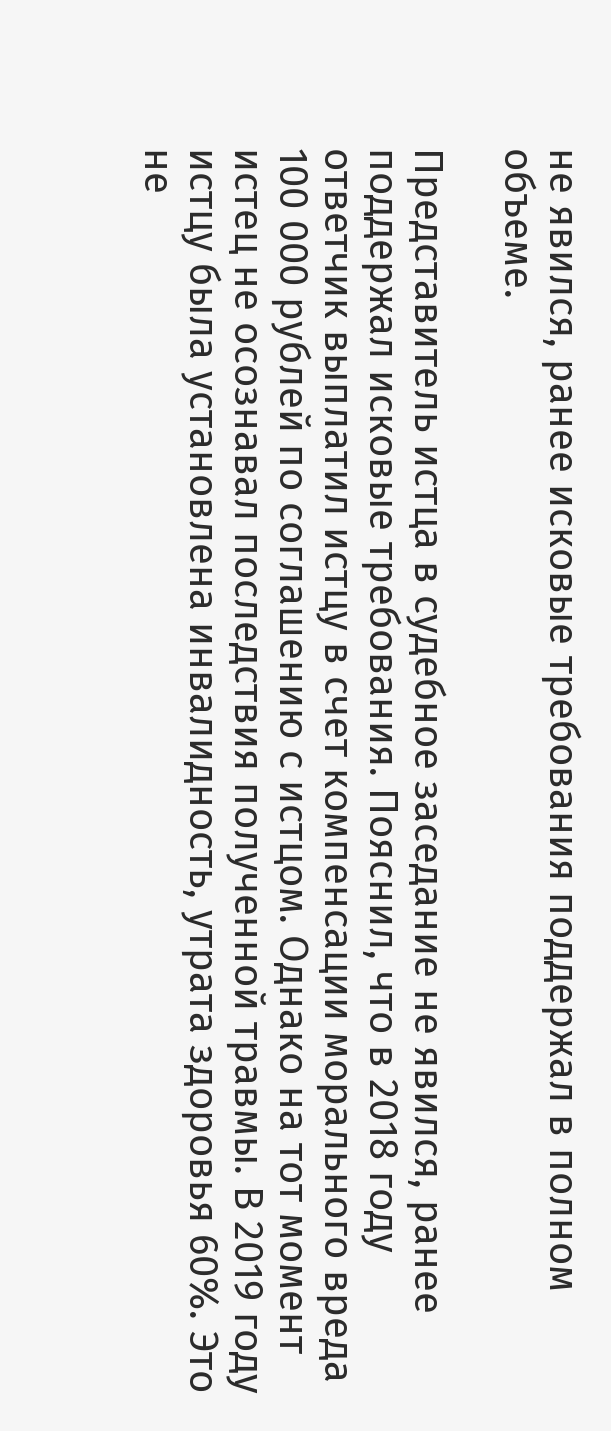не явился, ранее исковые требования поддержал в полном объеме.

Представитель истца в судебное заседание не явился, ранее поддержал исковые требования. Пояснил, что в 2018 году ответчик выплатил истцу в счет компенсации морального вреда 100 000 рублей по соглашению с истцом. Однако на тот момент истец не осознавал последствия полученной травмы. В 2019 году истцу была установлена инвалидность, утрата здоровья 60%. Это не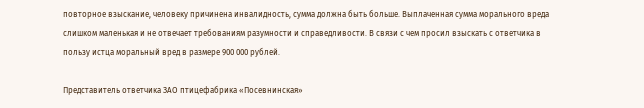повторное взыскание, человеку причинена инвалидность, сумма должна быть больше. Выплаченная сумма морального вреда слишком маленькая и не отвечает требованиям разумности и справедливости. В связи с чем просил взыскать с ответчика в пользу истца моральный вред в размере 900 000 рублей.

Представитель ответчика ЗАО птицефабрика «Посевнинская»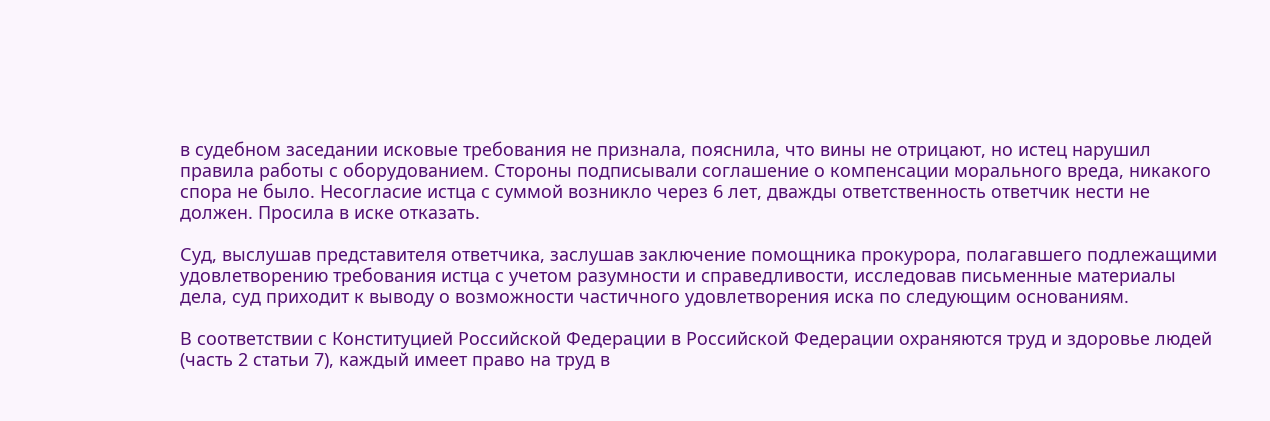в судебном заседании исковые требования не признала, пояснила, что вины не отрицают, но истец нарушил правила работы с оборудованием. Стороны подписывали соглашение о компенсации морального вреда, никакого спора не было. Несогласие истца с суммой возникло через 6 лет, дважды ответственность ответчик нести не должен. Просила в иске отказать.

Суд, выслушав представителя ответчика, заслушав заключение помощника прокурора, полагавшего подлежащими удовлетворению требования истца с учетом разумности и справедливости, исследовав письменные материалы дела, суд приходит к выводу о возможности частичного удовлетворения иска по следующим основаниям.

В соответствии с Конституцией Российской Федерации в Российской Федерации охраняются труд и здоровье людей (часть 2 статьи 7), каждый имеет право на труд в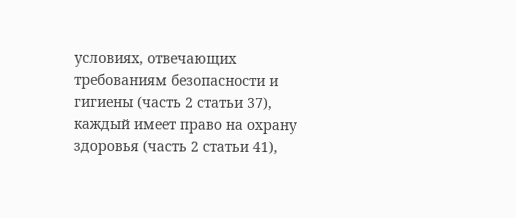условиях, отвечающих требованиям безопасности и гигиены (часть 2 статьи 37), каждый имеет право на охрану здоровья (часть 2 статьи 41),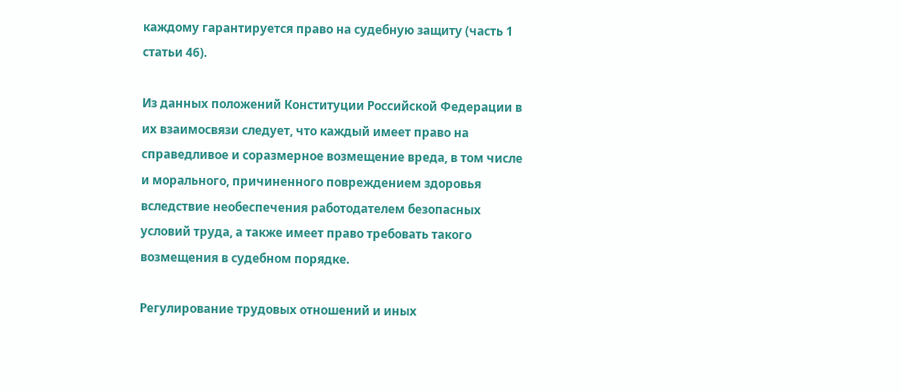каждому гарантируется право на судебную защиту (часть 1 статьи 46).

Из данных положений Конституции Российской Федерации в их взаимосвязи следует, что каждый имеет право на справедливое и соразмерное возмещение вреда, в том числе и морального, причиненного повреждением здоровья вследствие необеспечения работодателем безопасных условий труда, а также имеет право требовать такого возмещения в судебном порядке.

Регулирование трудовых отношений и иных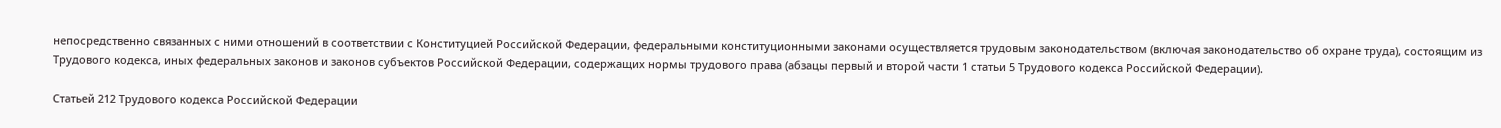непосредственно связанных с ними отношений в соответствии с Конституцией Российской Федерации, федеральными конституционными законами осуществляется трудовым законодательством (включая законодательство об охране труда), состоящим из Трудового кодекса, иных федеральных законов и законов субъектов Российской Федерации, содержащих нормы трудового права (абзацы первый и второй части 1 статьи 5 Трудового кодекса Российской Федерации).

Статьей 212 Трудового кодекса Российской Федерации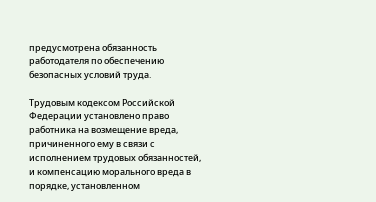предусмотрена обязанность работодателя по обеспечению безопасных условий труда.

Трудовым кодексом Российской Федерации установлено право работника на возмещение вреда, причиненного ему в связи с исполнением трудовых обязанностей, и компенсацию морального вреда в порядке, установленном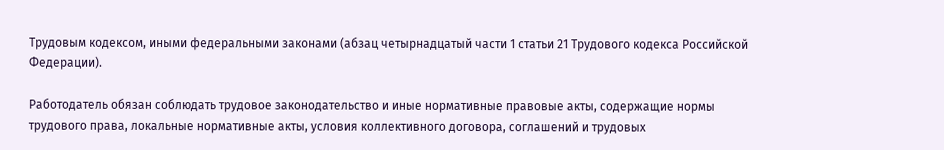Трудовым кодексом, иными федеральными законами (абзац четырнадцатый части 1 статьи 21 Трудового кодекса Российской Федерации).

Работодатель обязан соблюдать трудовое законодательство и иные нормативные правовые акты, содержащие нормы трудового права, локальные нормативные акты, условия коллективного договора, соглашений и трудовых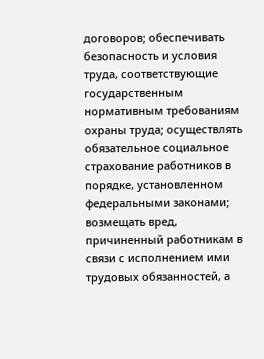договоров; обеспечивать безопасность и условия труда, соответствующие государственным нормативным требованиям охраны труда; осуществлять обязательное социальное страхование работников в порядке, установленном федеральными законами; возмещать вред, причиненный работникам в связи с исполнением ими трудовых обязанностей, а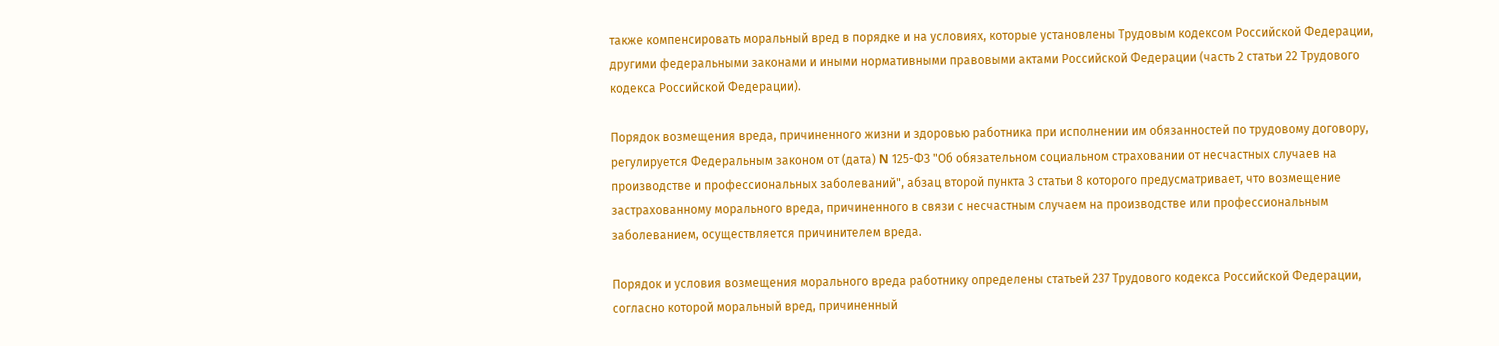также компенсировать моральный вред в порядке и на условиях, которые установлены Трудовым кодексом Российской Федерации, другими федеральными законами и иными нормативными правовыми актами Российской Федерации (часть 2 статьи 22 Трудового кодекса Российской Федерации).

Порядок возмещения вреда, причиненного жизни и здоровью работника при исполнении им обязанностей по трудовому договору, регулируется Федеральным законом от (дата) N 125-ФЗ "Об обязательном социальном страховании от несчастных случаев на производстве и профессиональных заболеваний", абзац второй пункта 3 статьи 8 которого предусматривает, что возмещение застрахованному морального вреда, причиненного в связи с несчастным случаем на производстве или профессиональным заболеванием, осуществляется причинителем вреда.

Порядок и условия возмещения морального вреда работнику определены статьей 237 Трудового кодекса Российской Федерации, согласно которой моральный вред, причиненный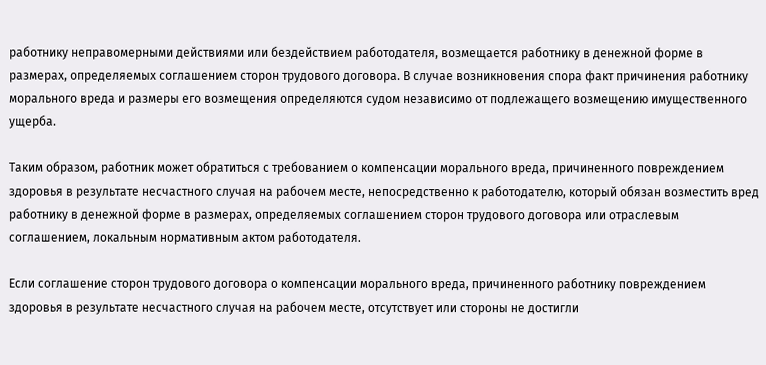работнику неправомерными действиями или бездействием работодателя, возмещается работнику в денежной форме в размерах, определяемых соглашением сторон трудового договора. В случае возникновения спора факт причинения работнику морального вреда и размеры его возмещения определяются судом независимо от подлежащего возмещению имущественного ущерба.

Таким образом, работник может обратиться с требованием о компенсации морального вреда, причиненного повреждением здоровья в результате несчастного случая на рабочем месте, непосредственно к работодателю, который обязан возместить вред работнику в денежной форме в размерах, определяемых соглашением сторон трудового договора или отраслевым соглашением, локальным нормативным актом работодателя.

Если соглашение сторон трудового договора о компенсации морального вреда, причиненного работнику повреждением здоровья в результате несчастного случая на рабочем месте, отсутствует или стороны не достигли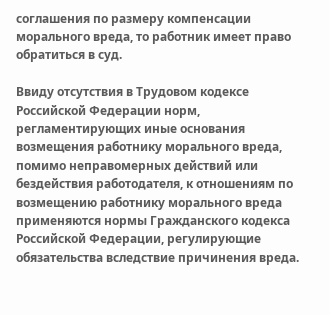соглашения по размеру компенсации морального вреда, то работник имеет право обратиться в суд.

Ввиду отсутствия в Трудовом кодексе Российской Федерации норм, регламентирующих иные основания возмещения работнику морального вреда, помимо неправомерных действий или бездействия работодателя, к отношениям по возмещению работнику морального вреда применяются нормы Гражданского кодекса Российской Федерации, регулирующие обязательства вследствие причинения вреда.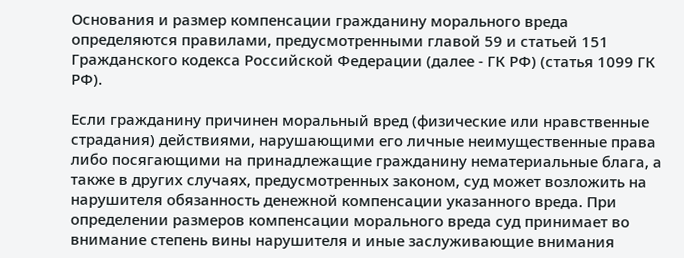Основания и размер компенсации гражданину морального вреда определяются правилами, предусмотренными главой 59 и статьей 151 Гражданского кодекса Российской Федерации (далее - ГК РФ) (статья 1099 ГК РФ).

Если гражданину причинен моральный вред (физические или нравственные страдания) действиями, нарушающими его личные неимущественные права либо посягающими на принадлежащие гражданину нематериальные блага, а также в других случаях, предусмотренных законом, суд может возложить на нарушителя обязанность денежной компенсации указанного вреда. При определении размеров компенсации морального вреда суд принимает во внимание степень вины нарушителя и иные заслуживающие внимания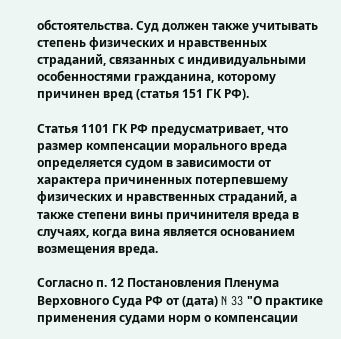обстоятельства. Суд должен также учитывать степень физических и нравственных страданий, связанных с индивидуальными особенностями гражданина, которому причинен вред (статья 151 ГК РФ).

Статья 1101 ГК РФ предусматривает, что размер компенсации морального вреда определяется судом в зависимости от характера причиненных потерпевшему физических и нравственных страданий, а также степени вины причинителя вреда в случаях, когда вина является основанием возмещения вреда.

Согласно п. 12 Постановления Пленума Верховного Суда РФ от (дата) N 33 "О практике применения судами норм о компенсации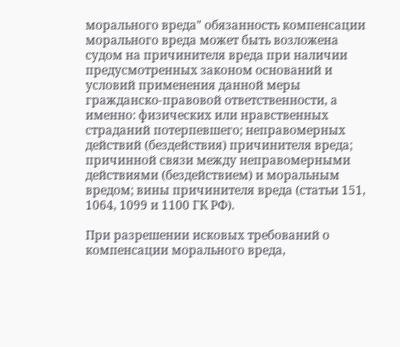морального вреда" обязанность компенсации морального вреда может быть возложена судом на причинителя вреда при наличии предусмотренных законом оснований и условий применения данной меры гражданско-правовой ответственности, а именно: физических или нравственных страданий потерпевшего; неправомерных действий (бездействия) причинителя вреда; причинной связи между неправомерными действиями (бездействием) и моральным вредом; вины причинителя вреда (статьи 151, 1064, 1099 и 1100 ГК РФ).

При разрешении исковых требований о компенсации морального вреда,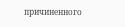причиненного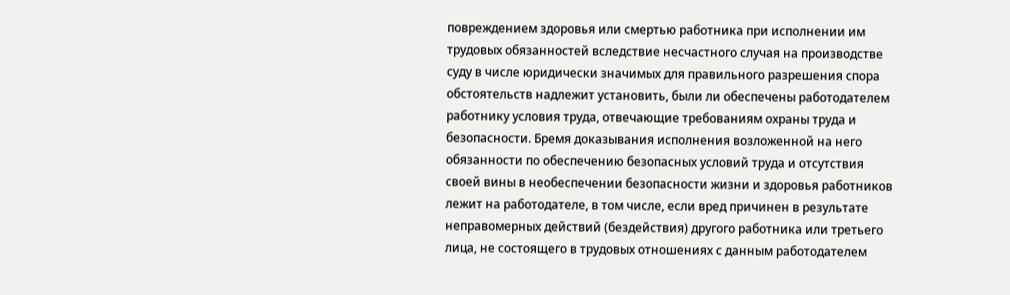повреждением здоровья или смертью работника при исполнении им трудовых обязанностей вследствие несчастного случая на производстве суду в числе юридически значимых для правильного разрешения спора обстоятельств надлежит установить, были ли обеспечены работодателем работнику условия труда, отвечающие требованиям охраны труда и безопасности. Бремя доказывания исполнения возложенной на него обязанности по обеспечению безопасных условий труда и отсутствия своей вины в необеспечении безопасности жизни и здоровья работников лежит на работодателе, в том числе, если вред причинен в результате неправомерных действий (бездействия) другого работника или третьего лица, не состоящего в трудовых отношениях с данным работодателем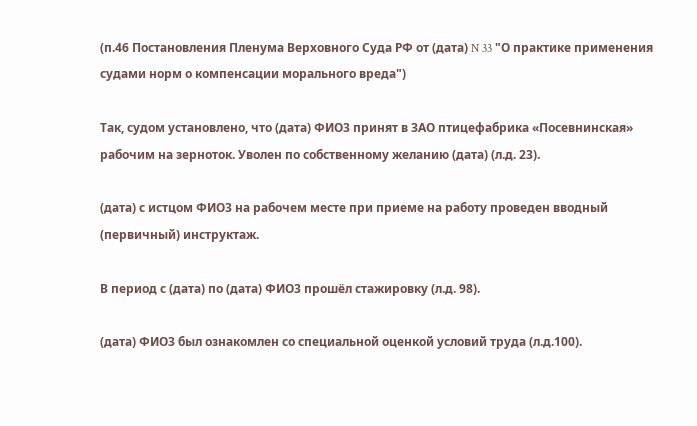(п.46 Постановления Пленума Верховного Суда РФ от (дата) N 33 "О практике применения судами норм о компенсации морального вреда")

Так, судом установлено, что (дата) ФИО3 принят в ЗАО птицефабрика «Посевнинская» рабочим на зерноток. Уволен по собственному желанию (дата) (л.д. 23).

(дата) с истцом ФИО3 на рабочем месте при приеме на работу проведен вводный (первичный) инструктаж.

В период с (дата) по (дата) ФИО3 прошёл стажировку (л.д. 98).

(дата) ФИО3 был ознакомлен со специальной оценкой условий труда (л.д.100).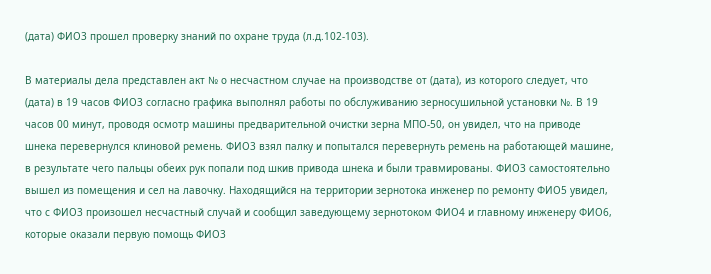(дата) ФИО3 прошел проверку знаний по охране труда (л.д.102-103).

В материалы дела представлен акт № о несчастном случае на производстве от (дата), из которого следует, что (дата) в 19 часов ФИО3 согласно графика выполнял работы по обслуживанию зерносушильной установки №. В 19 часов 00 минут, проводя осмотр машины предварительной очистки зерна МПО-50, он увидел, что на приводе шнека перевернулся клиновой ремень. ФИО3 взял палку и попытался перевернуть ремень на работающей машине, в результате чего пальцы обеих рук попали под шкив привода шнека и были травмированы. ФИО3 самостоятельно вышел из помещения и сел на лавочку. Находящийся на территории зернотока инженер по ремонту ФИО5 увидел, что с ФИО3 произошел несчастный случай и сообщил заведующему зернотоком ФИО4 и главному инженеру ФИО6, которые оказали первую помощь ФИО3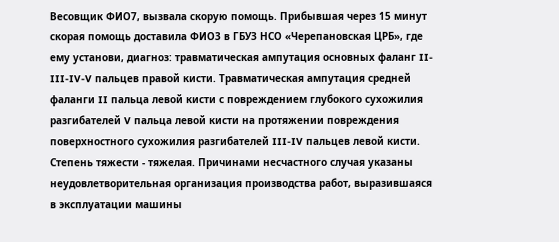Весовщик ФИО7, вызвала скорую помощь. Прибывшая через 15 минут скорая помощь доставила ФИО3 в ГБУЗ НСО «Черепановская ЦРБ», где ему установи, диагноз: травматическая ампутация основных фаланг II-III-IV-V пальцев правой кисти. Травматическая ампутация средней фаланги II пальца левой кисти с повреждением глубокого сухожилия разгибателей V пальца левой кисти на протяжении повреждения поверхностного сухожилия разгибателей III-IV пальцев левой кисти. Степень тяжести - тяжелая. Причинами несчастного случая указаны неудовлетворительная организация производства работ, выразившаяся в эксплуатации машины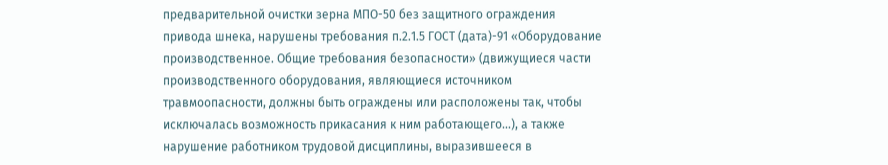предварительной очистки зерна МПО-50 без защитного ограждения привода шнека, нарушены требования п.2.1.5 ГОСТ (дата)-91 «Оборудование производственное. Общие требования безопасности» (движущиеся части производственного оборудования, являющиеся источником травмоопасности, должны быть ограждены или расположены так, чтобы исключалась возможность прикасания к ним работающего…), а также нарушение работником трудовой дисциплины, выразившееся в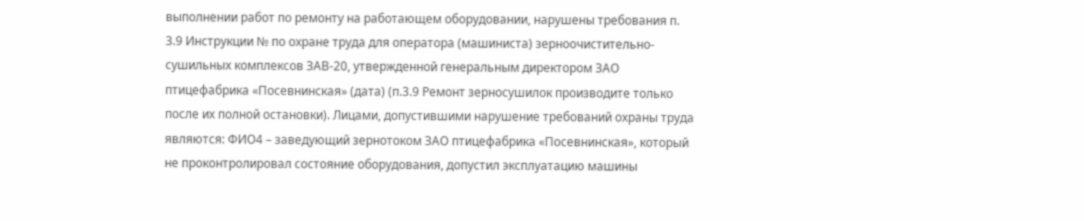выполнении работ по ремонту на работающем оборудовании, нарушены требования п. 3.9 Инструкции № по охране труда для оператора (машиниста) зерноочистительно-сушильных комплексов ЗАВ-20, утвержденной генеральным директором ЗАО птицефабрика «Посевнинская» (дата) (п.3.9 Ремонт зерносушилок производите только после их полной остановки). Лицами, допустившими нарушение требований охраны труда являются: ФИО4 – заведующий зернотоком ЗАО птицефабрика «Посевнинская», который не проконтролировал состояние оборудования, допустил эксплуатацию машины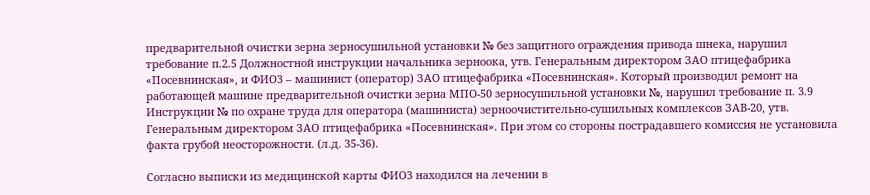предварительной очистки зерна зерносушильной установки № без защитного ограждения привода шнека, нарушил требование п.2.5 Должностной инструкции начальника зерноока, утв. Генеральным директором ЗАО птицефабрика «Посевнинская», и ФИО3 – машинист (оператор) ЗАО птицефабрика «Посевнинская». Который производил ремонт на работающей машине предварительной очистки зерна МПО-50 зерносушильной установки №, нарушил требование п. 3.9 Инструкции № по охране труда для оператора (машиниста) зерноочистительно-сушильных комплексов ЗАВ-20, утв. Генеральным директором ЗАО птицефабрика «Посевнинская». При этом со стороны пострадавшего комиссия не установила факта грубой неосторожности. (л.д. 35-36).

Согласно выписки из медицинской карты ФИО3 находился на лечении в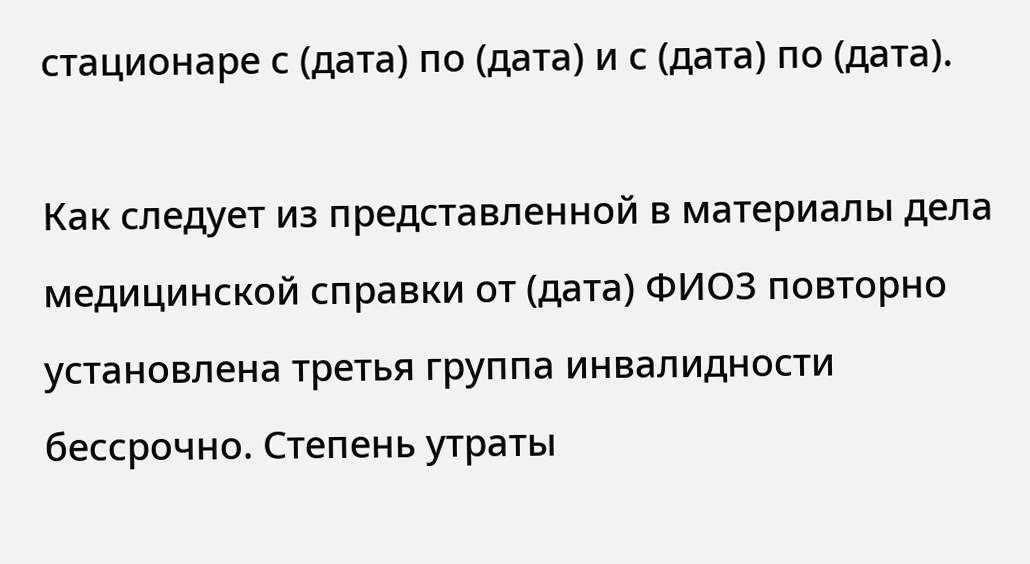стационаре с (дата) по (дата) и с (дата) по (дата).

Как следует из представленной в материалы дела медицинской справки от (дата) ФИО3 повторно установлена третья группа инвалидности бессрочно. Степень утраты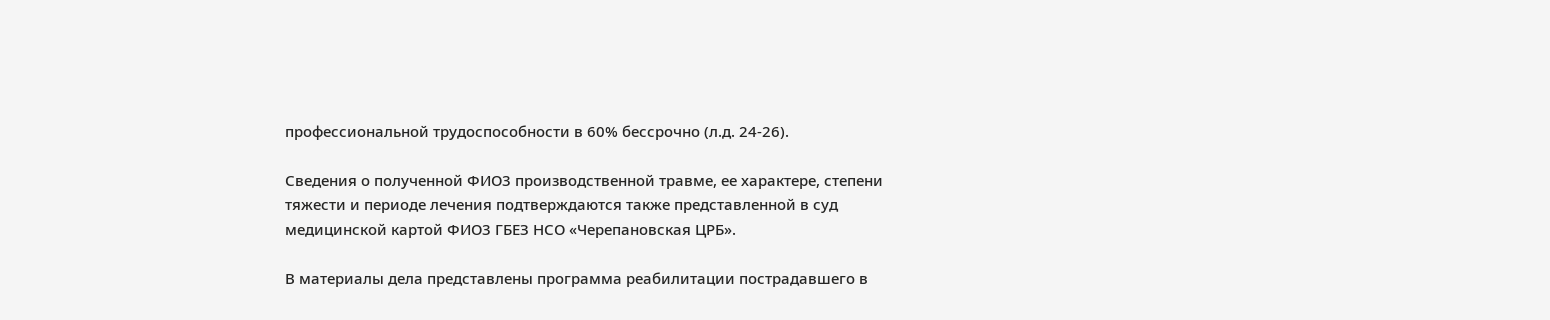профессиональной трудоспособности в 60% бессрочно (л.д. 24-26).

Сведения о полученной ФИО3 производственной травме, ее характере, степени тяжести и периоде лечения подтверждаются также представленной в суд медицинской картой ФИО3 ГБЕЗ НСО «Черепановская ЦРБ».

В материалы дела представлены программа реабилитации пострадавшего в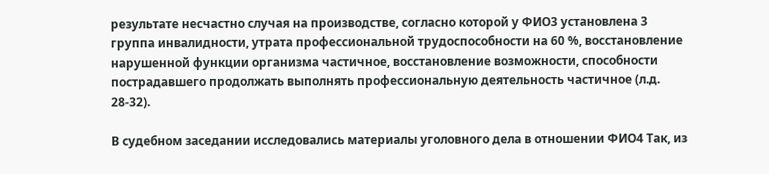результате несчастно случая на производстве, согласно которой у ФИО3 установлена 3 группа инвалидности, утрата профессиональной трудоспособности на 60 %, восстановление нарушенной функции организма частичное, восстановление возможности, способности пострадавшего продолжать выполнять профессиональную деятельность частичное (л.д. 28-32).

В судебном заседании исследовались материалы уголовного дела в отношении ФИО4 Так, из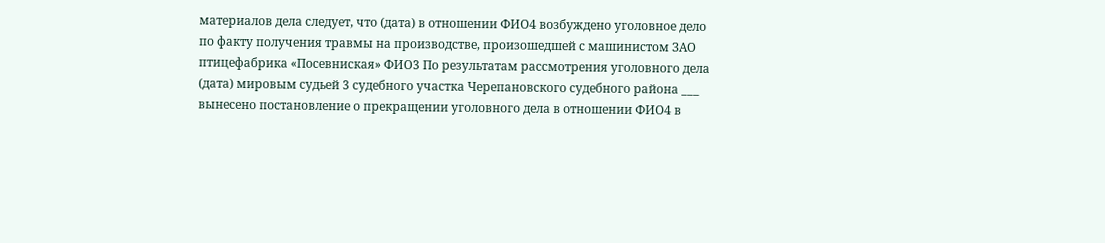материалов дела следует, что (дата) в отношении ФИО4 возбуждено уголовное дело по факту получения травмы на производстве, произошедшей с машинистом ЗАО птицефабрика «Посевниская» ФИО3 По результатам рассмотрения уголовного дела (дата) мировым судьей 3 судебного участка Черепановского судебного района ___ вынесено постановление о прекращении уголовного дела в отношении ФИО4 в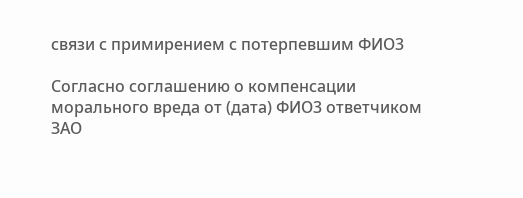связи с примирением с потерпевшим ФИО3

Согласно соглашению о компенсации морального вреда от (дата) ФИО3 ответчиком ЗАО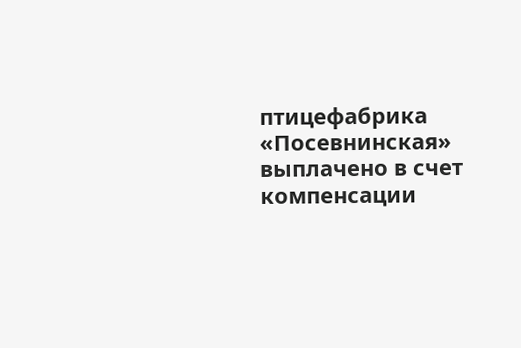птицефабрика «Посевнинская» выплачено в счет компенсации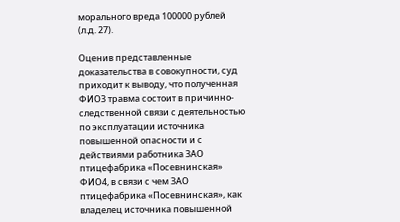морального вреда 100000 рублей (л.д. 27).

Оценив представленные доказательства в совокупности, суд приходит к выводу, что полученная ФИО3 травма состоит в причинно-следственной связи с деятельностью по эксплуатации источника повышенной опасности и с действиями работника ЗАО птицефабрика «Посевнинская» ФИО4, в связи с чем ЗАО птицефабрика «Посевнинская», как владелец источника повышенной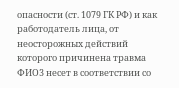опасности (ст. 1079 ГК РФ) и как работодатель лица, от неосторожных действий которого причинена травма ФИО3 несет в соответствии со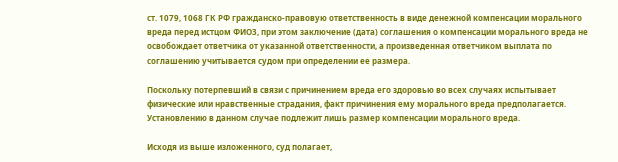ст. 1079, 1068 ГК РФ гражданско-правовую ответственность в виде денежной компенсации морального вреда перед истцом ФИО3, при этом заключение (дата) соглашения о компенсации морального вреда не освобождает ответчика от указанной ответственности, а произведенная ответчиком выплата по соглашению учитывается судом при определении ее размера.

Поскольку потерпевший в связи с причинением вреда его здоровью во всех случаях испытывает физические или нравственные страдания, факт причинения ему морального вреда предполагается. Установлению в данном случае подлежит лишь размер компенсации морального вреда.

Исходя из выше изложенного, суд полагает,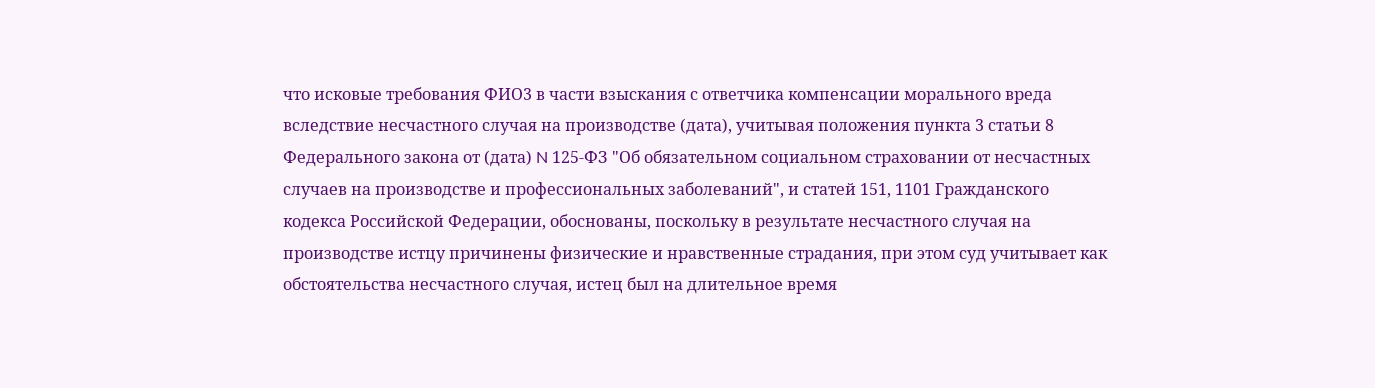что исковые требования ФИО3 в части взыскания с ответчика компенсации морального вреда вследствие несчастного случая на производстве (дата), учитывая положения пункта 3 статьи 8 Федерального закона от (дата) N 125-ФЗ "Об обязательном социальном страховании от несчастных случаев на производстве и профессиональных заболеваний", и статей 151, 1101 Гражданского кодекса Российской Федерации, обоснованы, поскольку в результате несчастного случая на производстве истцу причинены физические и нравственные страдания, при этом суд учитывает как обстоятельства несчастного случая, истец был на длительное время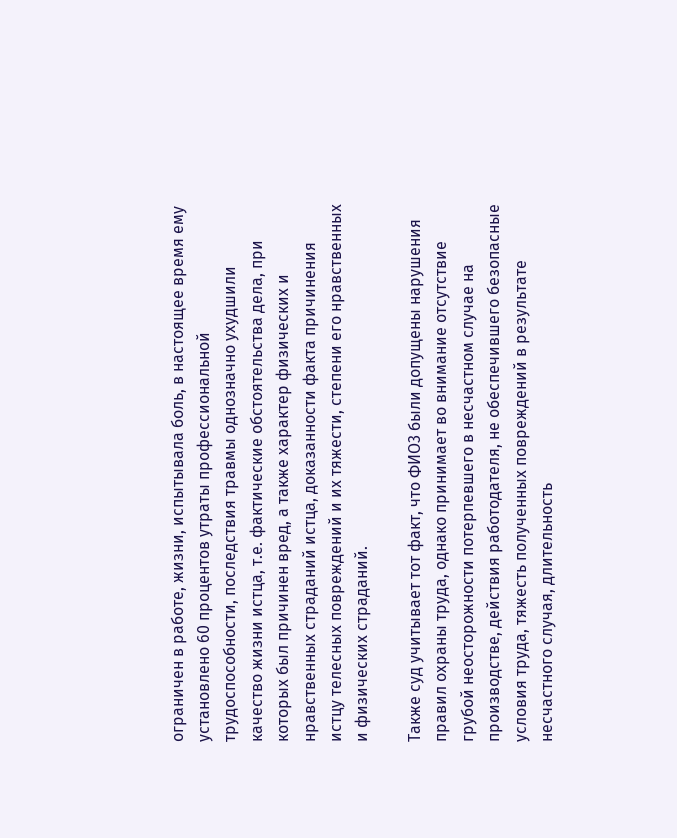ограничен в работе, жизни, испытывала боль, в настоящее время ему установлено 60 процентов утраты профессиональной трудоспособности, последствия травмы однозначно ухудшили качество жизни истца, т.е. фактические обстоятельства дела, при которых был причинен вред, а также характер физических и нравственных страданий истца, доказанности факта причинения истцу телесных повреждений и их тяжести, степени его нравственных и физических страданий.

Также суд учитывает тот факт, что ФИО3 были допущены нарушения правил охраны труда, однако принимает во внимание отсутствие грубой неосторожности потерпевшего в несчастном случае на производстве, действия работодателя, не обеспечившего безопасные условия труда, тяжесть полученных повреждений в результате несчастного случая, длительность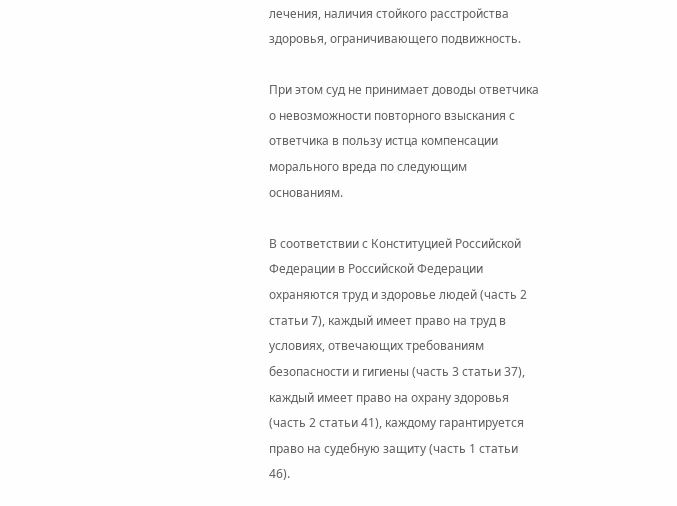лечения, наличия стойкого расстройства здоровья, ограничивающего подвижность.

При этом суд не принимает доводы ответчика о невозможности повторного взыскания с ответчика в пользу истца компенсации морального вреда по следующим основаниям.

В соответствии с Конституцией Российской Федерации в Российской Федерации охраняются труд и здоровье людей (часть 2 статьи 7), каждый имеет право на труд в условиях, отвечающих требованиям безопасности и гигиены (часть 3 статьи 37), каждый имеет право на охрану здоровья (часть 2 статьи 41), каждому гарантируется право на судебную защиту (часть 1 статьи 46).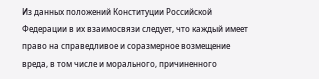Из данных положений Конституции Российской Федерации в их взаимосвязи следует, что каждый имеет право на справедливое и соразмерное возмещение вреда, в том числе и морального, причиненного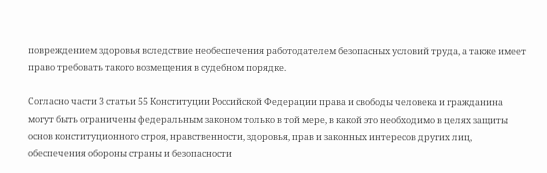повреждением здоровья вследствие необеспечения работодателем безопасных условий труда, а также имеет право требовать такого возмещения в судебном порядке.

Согласно части 3 статьи 55 Конституции Российской Федерации права и свободы человека и гражданина могут быть ограничены федеральным законом только в той мере, в какой это необходимо в целях защиты основ конституционного строя, нравственности, здоровья, прав и законных интересов других лиц, обеспечения обороны страны и безопасности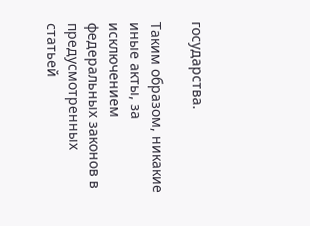государства.

Таким образом, никакие иные акты, за исключением федеральных законов в предусмотренных статьей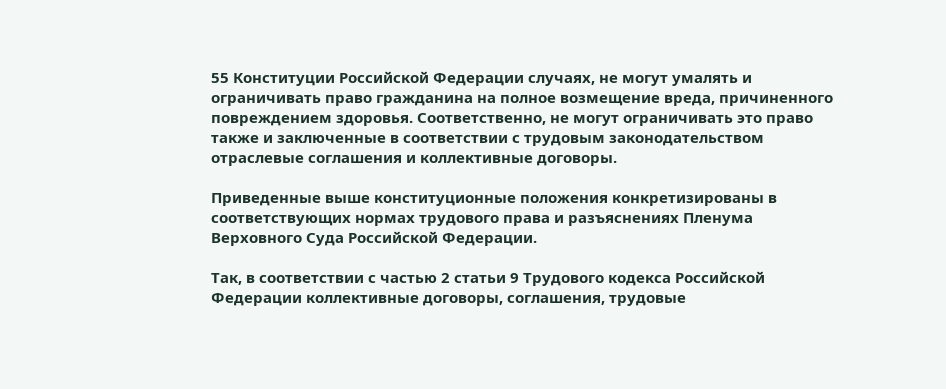55 Конституции Российской Федерации случаях, не могут умалять и ограничивать право гражданина на полное возмещение вреда, причиненного повреждением здоровья. Соответственно, не могут ограничивать это право также и заключенные в соответствии с трудовым законодательством отраслевые соглашения и коллективные договоры.

Приведенные выше конституционные положения конкретизированы в соответствующих нормах трудового права и разъяснениях Пленума Верховного Суда Российской Федерации.

Так, в соответствии с частью 2 статьи 9 Трудового кодекса Российской Федерации коллективные договоры, соглашения, трудовые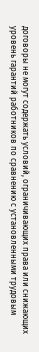договоры не могут содержать условий, ограничивающих права или снижающих уровень гарантий работников по сравнению с установленными трудовым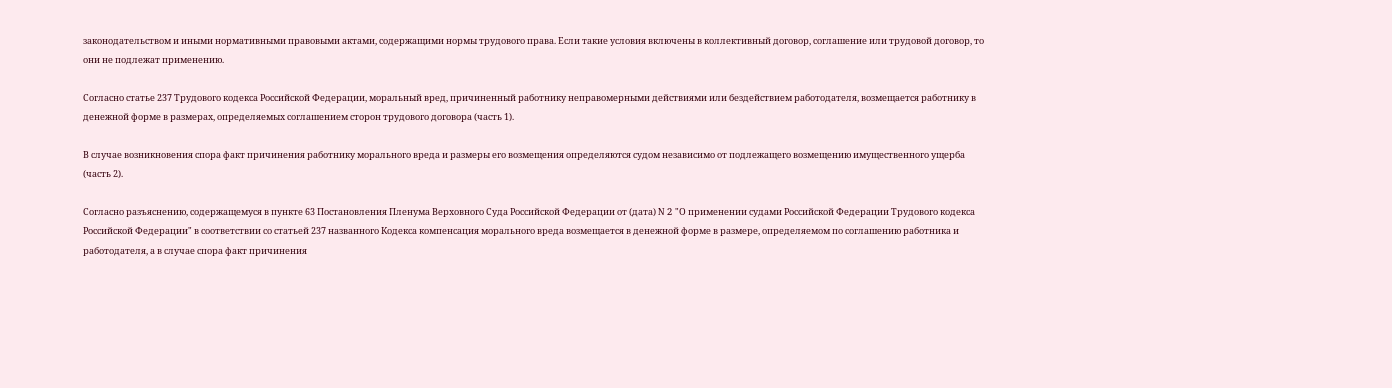законодательством и иными нормативными правовыми актами, содержащими нормы трудового права. Если такие условия включены в коллективный договор, соглашение или трудовой договор, то они не подлежат применению.

Согласно статье 237 Трудового кодекса Российской Федерации, моральный вред, причиненный работнику неправомерными действиями или бездействием работодателя, возмещается работнику в денежной форме в размерах, определяемых соглашением сторон трудового договора (часть 1).

В случае возникновения спора факт причинения работнику морального вреда и размеры его возмещения определяются судом независимо от подлежащего возмещению имущественного ущерба (часть 2).

Согласно разъяснению, содержащемуся в пункте 63 Постановления Пленума Верховного Суда Российской Федерации от (дата) N 2 "О применении судами Российской Федерации Трудового кодекса Российской Федерации" в соответствии со статьей 237 названного Кодекса компенсация морального вреда возмещается в денежной форме в размере, определяемом по соглашению работника и работодателя, а в случае спора факт причинения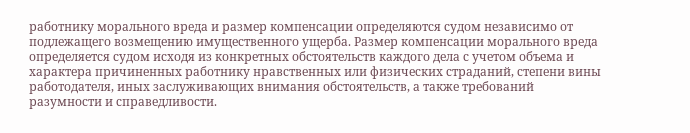работнику морального вреда и размер компенсации определяются судом независимо от подлежащего возмещению имущественного ущерба. Размер компенсации морального вреда определяется судом исходя из конкретных обстоятельств каждого дела с учетом объема и характера причиненных работнику нравственных или физических страданий, степени вины работодателя, иных заслуживающих внимания обстоятельств, а также требований разумности и справедливости.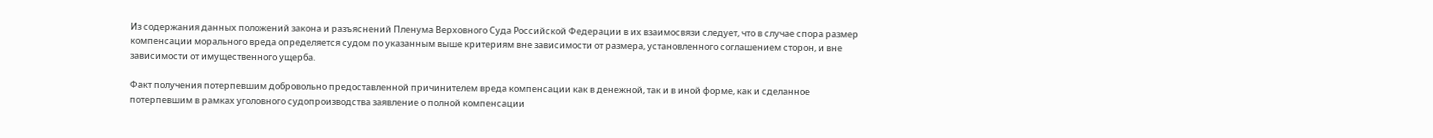Из содержания данных положений закона и разъяснений Пленума Верховного Суда Российской Федерации в их взаимосвязи следует, что в случае спора размер компенсации морального вреда определяется судом по указанным выше критериям вне зависимости от размера, установленного соглашением сторон, и вне зависимости от имущественного ущерба.

Факт получения потерпевшим добровольно предоставленной причинителем вреда компенсации как в денежной, так и в иной форме, как и сделанное потерпевшим в рамках уголовного судопроизводства заявление о полной компенсации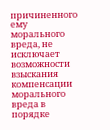причиненного ему морального вреда, не исключает возможности взыскания компенсации морального вреда в порядке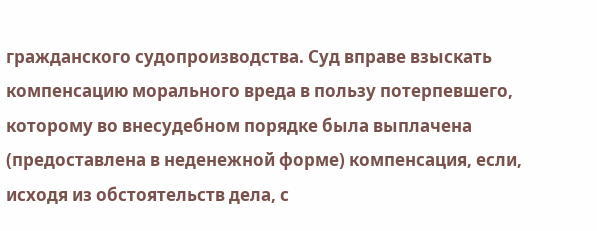гражданского судопроизводства. Суд вправе взыскать компенсацию морального вреда в пользу потерпевшего, которому во внесудебном порядке была выплачена (предоставлена в неденежной форме) компенсация, если, исходя из обстоятельств дела, с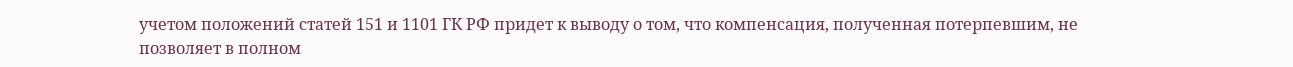учетом положений статей 151 и 1101 ГК РФ придет к выводу о том, что компенсация, полученная потерпевшим, не позволяет в полном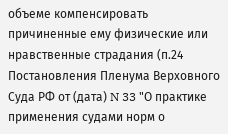объеме компенсировать причиненные ему физические или нравственные страдания (п.24 Постановления Пленума Верховного Суда РФ от (дата) N 33 "О практике применения судами норм о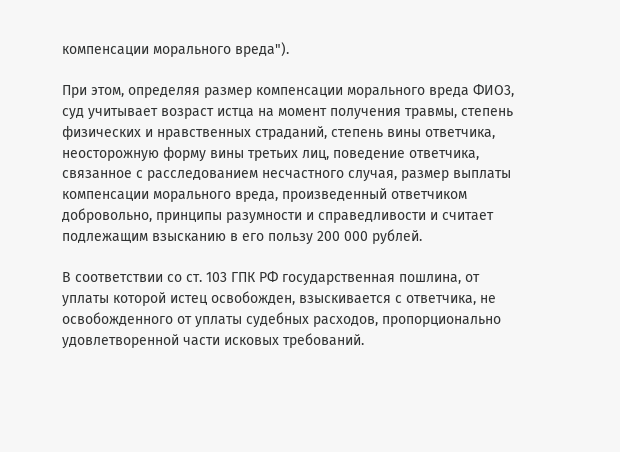компенсации морального вреда").

При этом, определяя размер компенсации морального вреда ФИО3, суд учитывает возраст истца на момент получения травмы, степень физических и нравственных страданий, степень вины ответчика, неосторожную форму вины третьих лиц, поведение ответчика, связанное с расследованием несчастного случая, размер выплаты компенсации морального вреда, произведенный ответчиком добровольно, принципы разумности и справедливости и считает подлежащим взысканию в его пользу 200 000 рублей.

В соответствии со ст. 103 ГПК РФ государственная пошлина, от уплаты которой истец освобожден, взыскивается с ответчика, не освобожденного от уплаты судебных расходов, пропорционально удовлетворенной части исковых требований.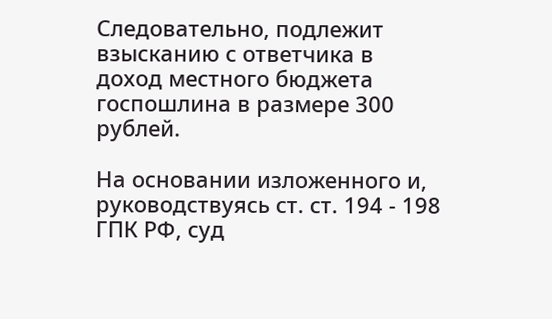Следовательно, подлежит взысканию с ответчика в доход местного бюджета госпошлина в размере 300 рублей.

На основании изложенного и, руководствуясь ст. ст. 194 - 198 ГПК РФ, суд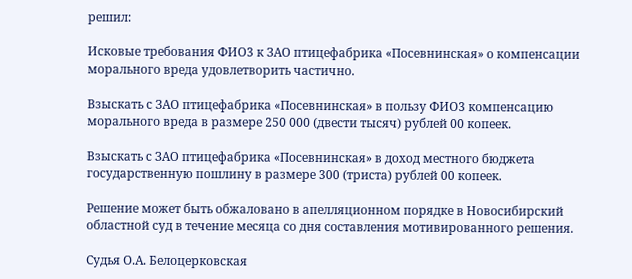решил:

Исковые требования ФИО3 к ЗАО птицефабрика «Посевнинская» о компенсации морального вреда удовлетворить частично.

Взыскать с ЗАО птицефабрика «Посевнинская» в пользу ФИО3 компенсацию морального вреда в размере 250 000 (двести тысяч) рублей 00 копеек.

Взыскать с ЗАО птицефабрика «Посевнинская» в доход местного бюджета государственную пошлину в размере 300 (триста) рублей 00 копеек.

Решение может быть обжаловано в апелляционном порядке в Новосибирский областной суд в течение месяца со дня составления мотивированного решения.

Судья О.А. Белоцерковская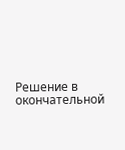Решение в окончательной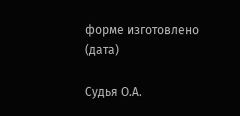форме изготовлено (дата)

Судья О.А.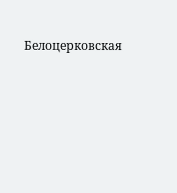Белоцерковская